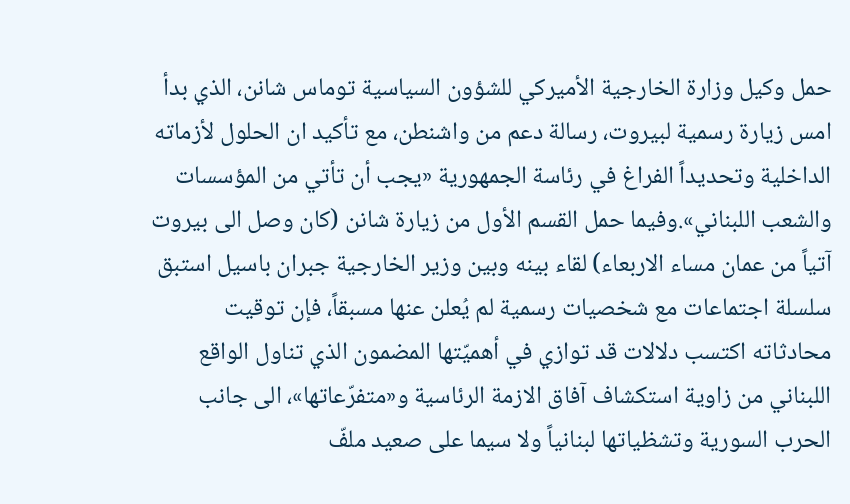حمل وكيل وزارة الخارجية الأميركي للشؤون السياسية توماس شانن، الذي بدأ امس زيارة رسمية لبيروت، رسالة دعم من واشنطن، مع تأكيد ان الحلول لأزماته الداخلية وتحديداً الفراغ في رئاسة الجمهورية «يجب أن تأتي من المؤسسات والشعب اللبناني».وفيما حمل القسم الأول من زيارة شانن (كان وصل الى بيروت آتياً من عمان مساء الاربعاء) لقاء بينه وبين وزير الخارجية جبران باسيل استبق سلسلة اجتماعات مع شخصيات رسمية لم يُعلن عنها مسبقاً، فإن توقيت محادثاته اكتسب دلالات قد توازي في أهميّتها المضمون الذي تناول الواقع اللبناني من زاوية استكشاف آفاق الازمة الرئاسية و«متفرّعاتها»، الى جانب الحرب السورية وتشظياتها لبنانياً ولا سيما على صعيد ملفّ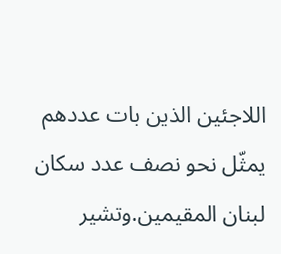اللاجئين الذين بات عددهم يمثّل نحو نصف عدد سكان لبنان المقيمين.وتشير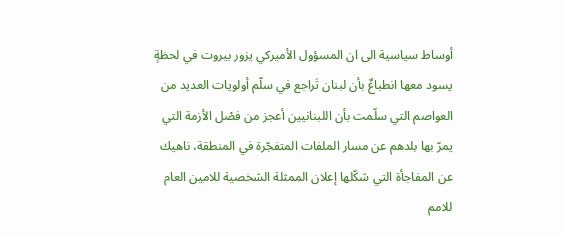أوساط سياسية الى ان المسؤول الأميركي يزور بيروت في لحظةٍ يسود معها انطباعٌ بأن لبنان تَراجع في سلّم أولويات العديد من العواصم التي سلّمت بأن اللبنانيين أعجز من فصْل الأزمة التي يمرّ بها بلدهم عن مسار الملفات المتفجّرة في المنطقة، ناهيك عن المفاجأة التي شكّلها إعلان الممثلة الشخصية للامين العام للامم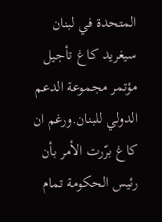المتحدة في لبنان سيغريد كاغ تأجيل مؤتمر مجموعة الدعم الدولي للبنان.ورغم ان كاغ برّرت الأمر بأن رئيس الحكومة تمام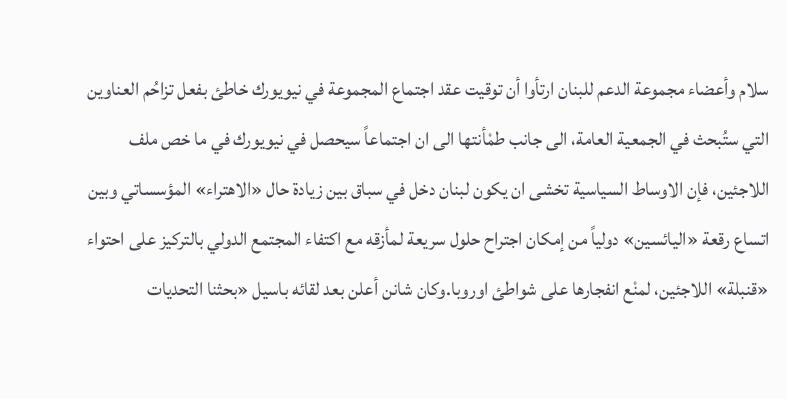سلام وأعضاء مجموعة الدعم للبنان ارتأوا أن توقيت عقد اجتماع المجموعة في نيويورك خاطئ بفعل تزاحُم العناوين التي ستُبحث في الجمعية العامة، الى جانب طمْأنتها الى ان اجتماعاً سيحصل في نيويورك في ما خص ملف اللاجئين، فإن الاوساط السياسية تخشى ان يكون لبنان دخل في سباق بين زيادة حال «الاهتراء» المؤسساتي وبين اتساع رقعة «اليائسين» دولياً من إمكان اجتراح حلول سريعة لمأزقه مع اكتفاء المجتمع الدولي بالتركيز على احتواء «قنبلة» اللاجئين، لمنْع انفجارها على شواطئ اوروبا.وكان شانن أعلن بعد لقائه باسيل «بحثنا التحديات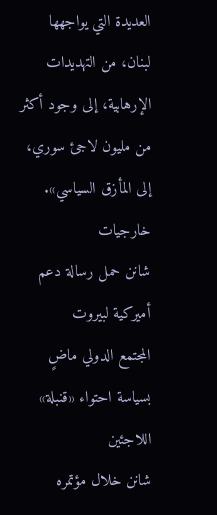العديدة التي يواجهها لبنان، من التهديدات الإرهابية، إلى وجود أكثر من مليون لاجئ سوري، إلى المأزق السياسي».
خارجيات
شانن حمل رسالة دعم أميركية لبيروت
المجتمع الدولي ماضٍ بسياسة احتواء «قنبلة» اللاجئين
شانن خلال مؤتمره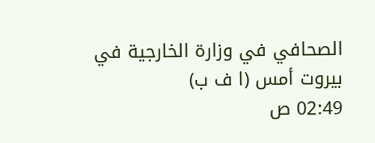الصحافي في وزارة الخارجية في بيروت أمس (ا ف ب)
02:49 ص